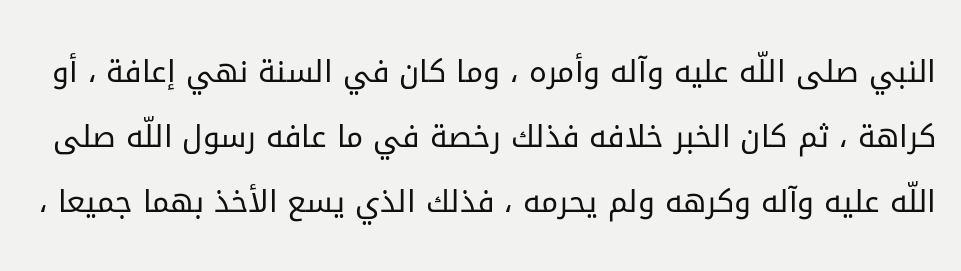النبي صلى اللّه عليه وآله وأمره ، وما كان في السنة نهي إعافة ، أو كراهة ، ثم كان الخبر خلافه فذلك رخصة في ما عافه رسول اللّه صلى اللّه عليه وآله وكرهه ولم يحرمه ، فذلك الذي يسع الأخذ بهما جميعا ،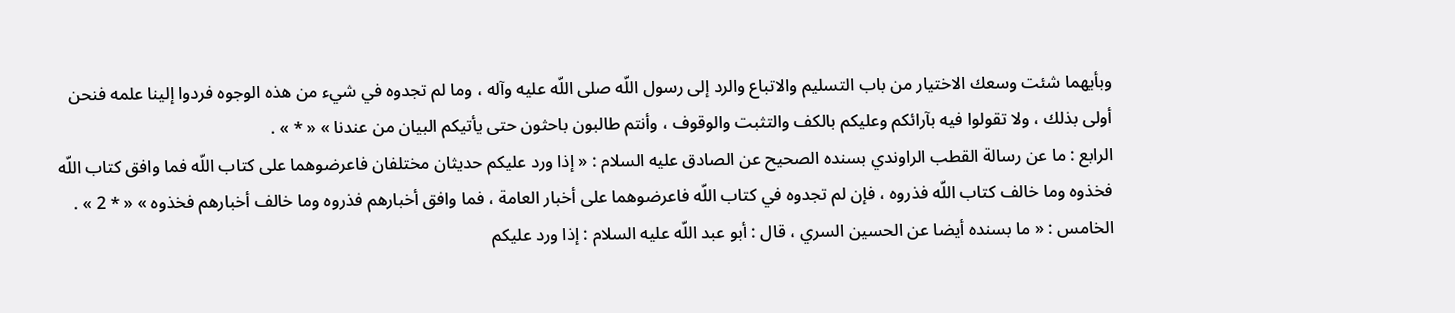وبأيهما شئت وسعك الاختيار من باب التسليم والاتباع والرد إلى رسول اللّه صلى اللّه عليه وآله ، وما لم تجدوه في شيء من هذه الوجوه فردوا إلينا علمه فنحن أولى بذلك ، ولا تقولوا فيه بآرائكم وعليكم بالكف والتثبت والوقوف ، وأنتم طالبون باحثون حتى يأتيكم البيان من عندنا » « * » .
الرابع : ما عن رسالة القطب الراوندي بسنده الصحيح عن الصادق عليه السلام : « إذا ورد عليكم حديثان مختلفان فاعرضوهما على كتاب اللّه فما وافق كتاب اللّه فخذوه وما خالف كتاب اللّه فذروه ، فإن لم تجدوه في كتاب اللّه فاعرضوهما على أخبار العامة ، فما وافق أخبارهم فذروه وما خالف أخبارهم فخذوه » « * 2 » .
الخامس : « ما بسنده أيضا عن الحسين السري ، قال : أبو عبد اللّه عليه السلام : إذا ورد عليكم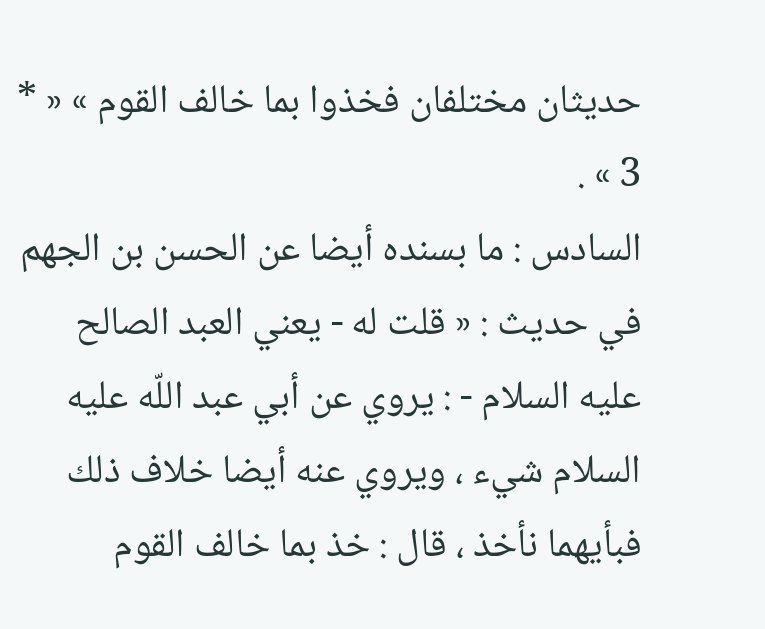حديثان مختلفان فخذوا بما خالف القوم » « * 3 » .
السادس : ما بسنده أيضا عن الحسن بن الجهم في حديث : « قلت له - يعني العبد الصالح عليه السلام - : يروي عن أبي عبد اللّه عليه السلام شيء ، ويروي عنه أيضا خلاف ذلك فبأيهما نأخذ ، قال : خذ بما خالف القوم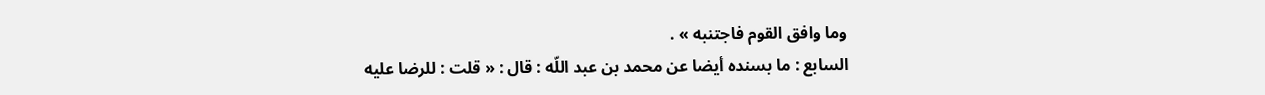وما وافق القوم فاجتنبه » .
السابع : ما بسنده أيضا عن محمد بن عبد اللّه : قال : « قلت : للرضا عليه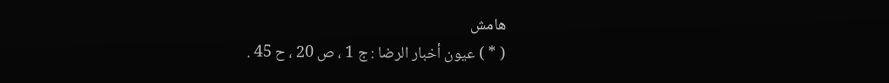هامش
( * ) عيون أخبار الرضا : ج 1 ، ص 20 ، ح 45 .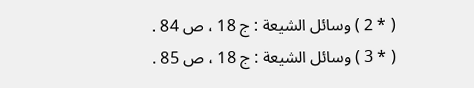( * 2 ) وسائل الشيعة : ج 18 ، ص 84 .
( * 3 ) وسائل الشيعة : ج 18 ، ص 85 .